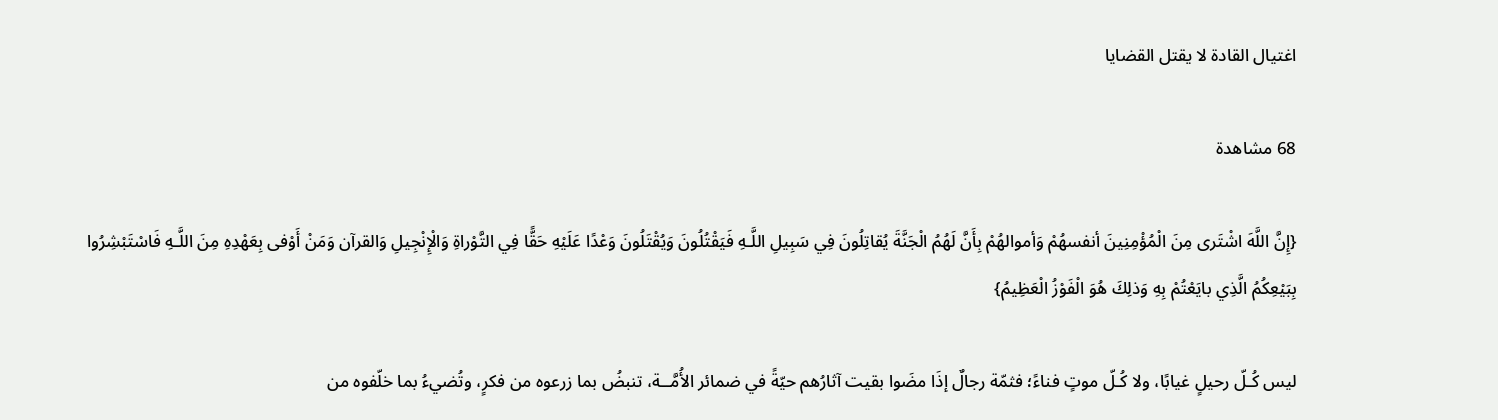اغتيال القادة لا يقتل القضايا

68 مشاهدة

{إِنَّ اللَّهَ اشْتَرى مِنَ الْمُؤْمِنِينَ أنفسهُمْ وَأموالهُمْ بِأَنَّ لَهُمُ الْجَنَّةَ يُقاتِلُونَ فِي سَبِيلِ اللَّـهِ فَيَقْتُلُونَ وَيُقْتَلُونَ وَعْدًا عَلَيْهِ حَقًّا فِي التَّوْراةِ وَالْإِنْجِيلِ وَالقرآن وَمَنْ أَوْفى بِعَهْدِهِ مِنَ اللَّـهِ فَاسْتَبْشِرُوا بِبَيْعِكُمُ الَّذِي بايَعْتُمْ بِهِ وَذلِكَ هُوَ الْفَوْزُ الْعَظِيمُ}

ليس كُـلّ رحيلٍ غيابًا، ولا كُـلّ موتٍ فناءً؛ فثمّة رجالٌ إذَا مضَوا بقيت آثارُهم حيّةً في ضمائر الأُمَّــة، تنبضُ بما زرعوه من فكرٍ، وتُضيءُ بما خلّفوه من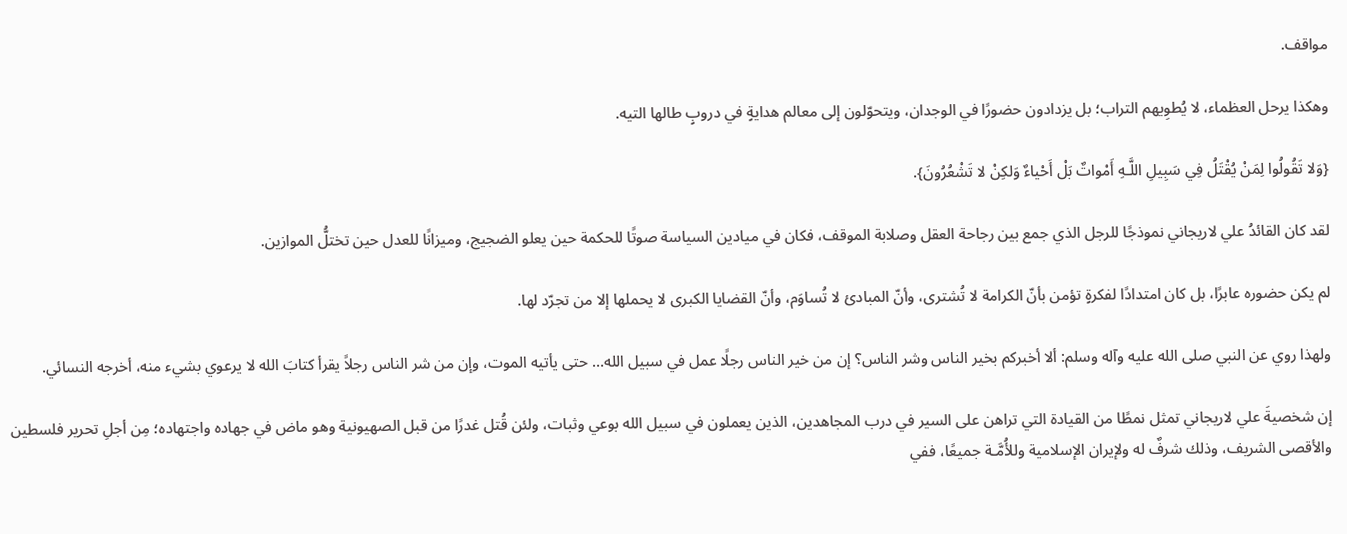مواقف.

وهكذا يرحل العظماء، لا يُطوِيهم التراب؛ بل يزدادون حضورًا في الوجدان، ويتحوّلون إلى معالم هدايةٍ في دروبٍ طالها التيه.

{وَلا تَقُولُوا لِمَنْ يُقْتَلُ فِي سَبِيلِ اللَّـهِ أَمْواتٌ بَلْ أَحْياءٌ وَلكِنْ لا تَشْعُرُونَ}.

لقد كان القائدُ علي لاريجاني نموذجًا للرجل الذي جمع بين رجاحة العقل وصلابة الموقف، فكان في ميادين السياسة صوتًا للحكمة حين يعلو الضجيج، وميزانًا للعدل حين تختلُّ الموازين.

لم يكن حضوره عابرًا، بل كان امتدادًا لفكرةٍ تؤمن بأنّ الكرامة لا تُشترى، وأنّ المبادئ لا تُساوَم، وأنّ القضايا الكبرى لا يحملها إلا من تجرّد لها.

ولهذا روي عن النبي صلى الله عليه وآله وسلم: ألا أخبركم بخير الناس وشر الناس؟ إن من خير الناس رجلًا عمل في سبيل الله… حتى يأتيه الموت، وإن من شر الناس رجلاً يقرأ كتابَ الله لا يرعوي بشيء منه، أخرجه النسائي.

إن شخصيةَ علي لاريجاني تمثل نمطًا من القيادة التي تراهن على السير في درب المجاهدين، الذين يعملون في سبيل الله بوعي وثبات، ولئن قُتل غدرًا من قبل الصهيونية وهو ماض في جهاده واجتهاده؛ مِن أجلِ تحرير فلسطين والأقصى الشريف، وذلك شرفٌ له ولإيران الإسلامية وللأُمَّـة جميعًا، ففي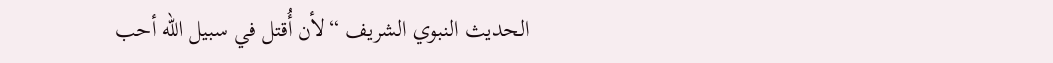الحديث النبوي الشريف “لأن أُقتل في سبيل الله أحب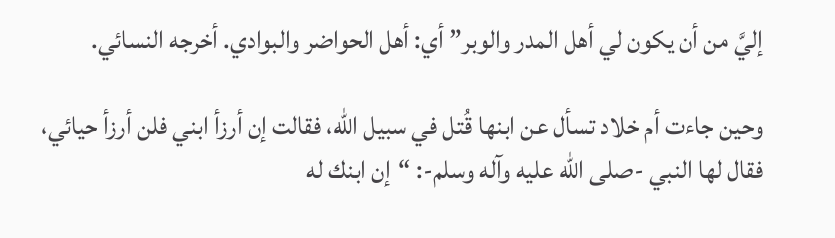إليَّ من أن يكون لي أهل المدر والوبر” أي: أهل الحواضر والبوادي. أخرجه النسائي.

وحين جاءت أم خلاد تسأل عن ابنها قُتل في سبيل الله، فقالت إن أرزأ ابني فلن أرزأ حيائي، فقال لها النبي -صلى الله عليه وآله وسلم-: “إن ابنك له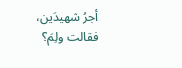أجرُ شهيدَين، فقالت ولِمَ؟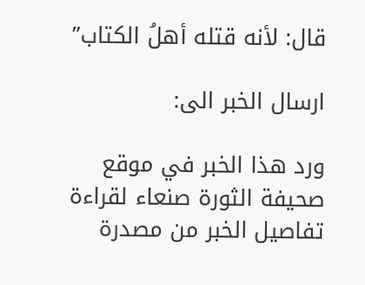قال: لأنه قتله أهلُ الكتاب”

ارسال الخبر الى:

ورد هذا الخبر في موقع صحيفة الثورة صنعاء لقراءة تفاصيل الخبر من مصدرة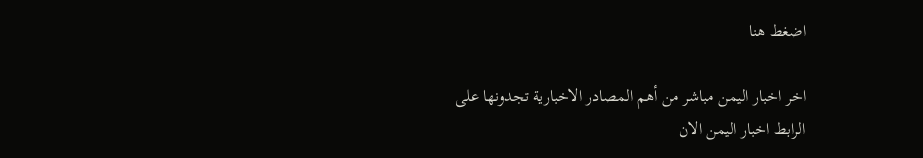اضغط هنا

اخر اخبار اليمن مباشر من أهم المصادر الاخبارية تجدونها على الرابط اخبار اليمن الان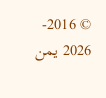© 2016- 2026 يمن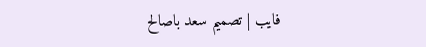فايب | تصميم سعد باصالح